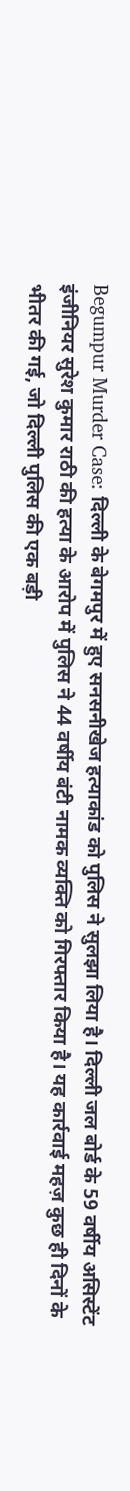Begumpur Murder Case: दिल्ली के बेगमपुर में हुए सनसनीखेज हत्याकांड को पुलिस ने सुलझा लिया है। दिल्ली जल बोर्ड के 59 वर्षीय असिस्टेंट इंजीनियर सुरेश कुमार राठी की हत्या के आरोप में पुलिस ने 44 वर्षीय बंटी नामक व्यक्ति को गिरफ्तार किया है। यह कार्रवाई महज़ कुछ ही दिनों के भीतर की गई, जो दिल्ली पुलिस की एक बड़ी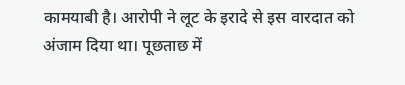कामयाबी है। आरोपी ने लूट के इरादे से इस वारदात को अंजाम दिया था। पूछताछ में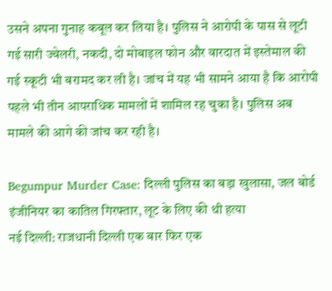उसने अपना गुनाह कबूल कर लिया है। पुलिस ने आरोपी के पास से लूटी गई सारी ज्वेलरी, नकदी, दो मोबाइल फोन और वारदात में इस्तेमाल की गई स्कूटी भी बरामद कर ली है। जांच में यह भी सामने आया है कि आरोपी पहले भी तीन आपराधिक मामलों में शामिल रह चुका है। पुलिस अब मामले की आगे की जांच कर रही है।

Begumpur Murder Case: दिल्ली पुलिस का बड़ा खुलासा, जल बोर्ड इंजीनियर का कातिल गिरफ्तार, लूट के लिए की थी हत्या
नई दिल्ली: राजधानी दिल्ली एक बार फिर एक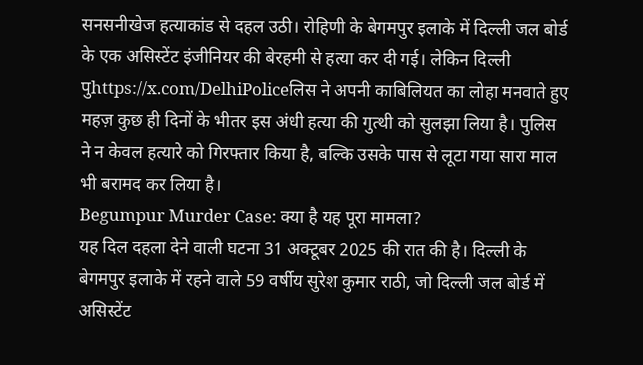सनसनीखेज हत्याकांड से दहल उठी। रोहिणी के बेगमपुर इलाके में दिल्ली जल बोर्ड के एक असिस्टेंट इंजीनियर की बेरहमी से हत्या कर दी गई। लेकिन दिल्ली पुhttps://x.com/DelhiPoliceलिस ने अपनी काबिलियत का लोहा मनवाते हुए महज़ कुछ ही दिनों के भीतर इस अंधी हत्या की गुत्थी को सुलझा लिया है। पुलिस ने न केवल हत्यारे को गिरफ्तार किया है, बल्कि उसके पास से लूटा गया सारा माल भी बरामद कर लिया है।
Begumpur Murder Case: क्या है यह पूरा मामला?
यह दिल दहला देने वाली घटना 31 अक्टूबर 2025 की रात की है। दिल्ली के बेगमपुर इलाके में रहने वाले 59 वर्षीय सुरेश कुमार राठी, जो दिल्ली जल बोर्ड में असिस्टेंट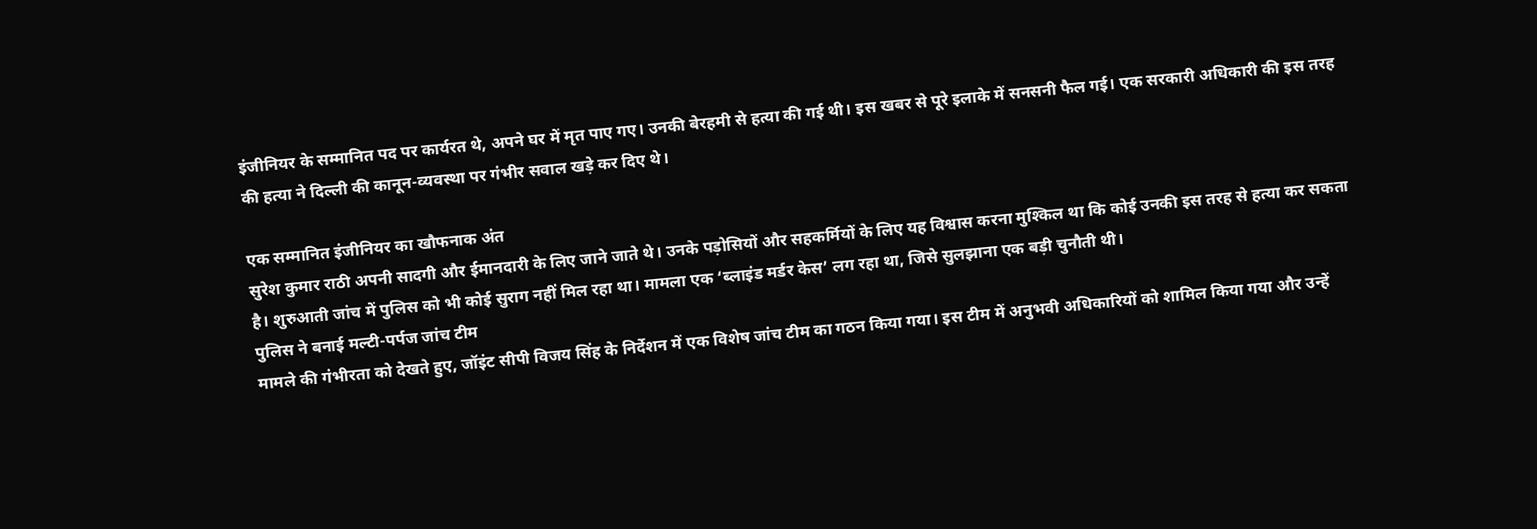इंजीनियर के सम्मानित पद पर कार्यरत थे, अपने घर में मृत पाए गए। उनकी बेरहमी से हत्या की गई थी। इस खबर से पूरे इलाके में सनसनी फैल गई। एक सरकारी अधिकारी की इस तरह की हत्या ने दिल्ली की कानून-व्यवस्था पर गंभीर सवाल खड़े कर दिए थे।

एक सम्मानित इंजीनियर का खौफनाक अंत
सुरेश कुमार राठी अपनी सादगी और ईमानदारी के लिए जाने जाते थे। उनके पड़ोसियों और सहकर्मियों के लिए यह विश्वास करना मुश्किल था कि कोई उनकी इस तरह से हत्या कर सकता है। शुरुआती जांच में पुलिस को भी कोई सुराग नहीं मिल रहा था। मामला एक ‘ब्लाइंड मर्डर केस’ लग रहा था, जिसे सुलझाना एक बड़ी चुनौती थी।
पुलिस ने बनाई मल्टी-पर्पज जांच टीम
मामले की गंभीरता को देखते हुए, जॉइंट सीपी विजय सिंह के निर्देशन में एक विशेष जांच टीम का गठन किया गया। इस टीम में अनुभवी अधिकारियों को शामिल किया गया और उन्हें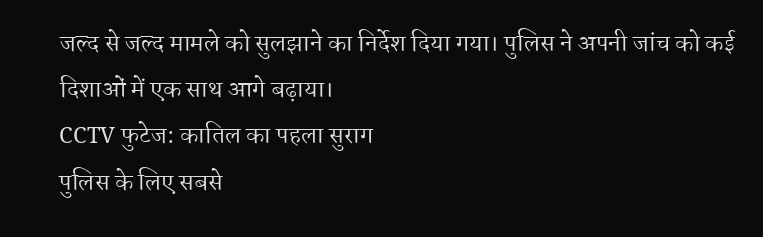जल्द से जल्द मामले को सुलझाने का निर्देश दिया गया। पुलिस ने अपनी जांच को कई दिशाओं में एक साथ आगे बढ़ाया।
CCTV फुटेज: कातिल का पहला सुराग
पुलिस के लिए सबसे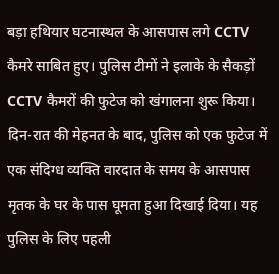बड़ा हथियार घटनास्थल के आसपास लगे CCTV कैमरे साबित हुए। पुलिस टीमों ने इलाके के सैकड़ों CCTV कैमरों की फुटेज को खंगालना शुरू किया। दिन-रात की मेहनत के बाद, पुलिस को एक फुटेज में एक संदिग्ध व्यक्ति वारदात के समय के आसपास मृतक के घर के पास घूमता हुआ दिखाई दिया। यह पुलिस के लिए पहली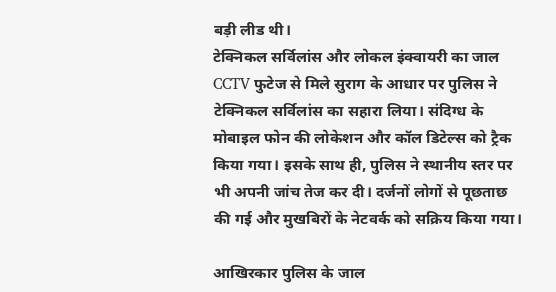बड़ी लीड थी।
टेक्निकल सर्विलांस और लोकल इंक्वायरी का जाल
CCTV फुटेज से मिले सुराग के आधार पर पुलिस ने टेक्निकल सर्विलांस का सहारा लिया। संदिग्ध के मोबाइल फोन की लोकेशन और कॉल डिटेल्स को ट्रैक किया गया। इसके साथ ही, पुलिस ने स्थानीय स्तर पर भी अपनी जांच तेज कर दी। दर्जनों लोगों से पूछताछ की गई और मुखबिरों के नेटवर्क को सक्रिय किया गया।

आखिरकार पुलिस के जाल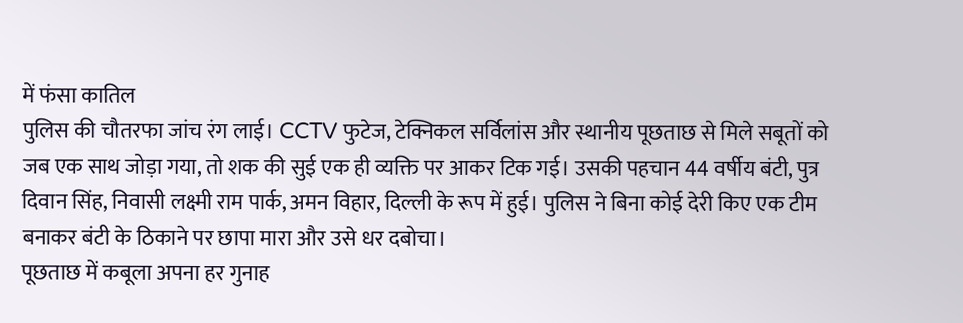में फंसा कातिल
पुलिस की चौतरफा जांच रंग लाई। CCTV फुटेज, टेक्निकल सर्विलांस और स्थानीय पूछताछ से मिले सबूतों को जब एक साथ जोड़ा गया, तो शक की सुई एक ही व्यक्ति पर आकर टिक गई। उसकी पहचान 44 वर्षीय बंटी, पुत्र दिवान सिंह, निवासी लक्ष्मी राम पार्क, अमन विहार, दिल्ली के रूप में हुई। पुलिस ने बिना कोई देरी किए एक टीम बनाकर बंटी के ठिकाने पर छापा मारा और उसे धर दबोचा।
पूछताछ में कबूला अपना हर गुनाह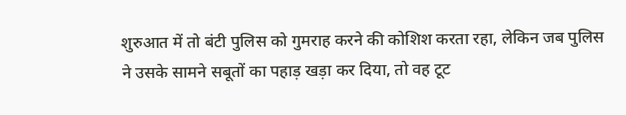शुरुआत में तो बंटी पुलिस को गुमराह करने की कोशिश करता रहा, लेकिन जब पुलिस ने उसके सामने सबूतों का पहाड़ खड़ा कर दिया, तो वह टूट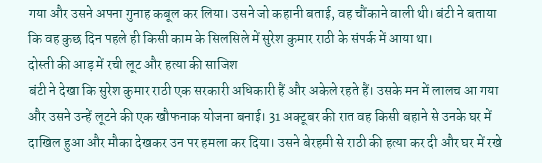गया और उसने अपना गुनाह कबूल कर लिया। उसने जो कहानी बताई, वह चौंकाने वाली थी। बंटी ने बताया कि वह कुछ दिन पहले ही किसी काम के सिलसिले में सुरेश कुमार राठी के संपर्क में आया था।
दोस्ती की आड़ में रची लूट और हत्या की साजिश
बंटी ने देखा कि सुरेश कुमार राठी एक सरकारी अधिकारी हैं और अकेले रहते हैं। उसके मन में लालच आ गया और उसने उन्हें लूटने की एक खौफनाक योजना बनाई। 31 अक्टूबर की रात वह किसी बहाने से उनके घर में दाखिल हुआ और मौका देखकर उन पर हमला कर दिया। उसने बेरहमी से राठी की हत्या कर दी और घर में रखे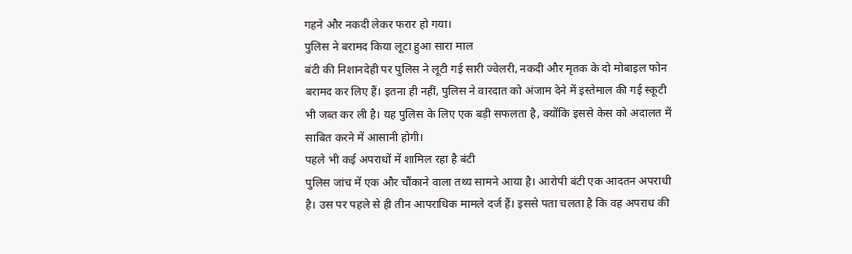गहने और नकदी लेकर फरार हो गया।
पुलिस ने बरामद किया लूटा हुआ सारा माल
बंटी की निशानदेही पर पुलिस ने लूटी गई सारी ज्वेलरी, नकदी और मृतक के दो मोबाइल फोन बरामद कर लिए हैं। इतना ही नहीं, पुलिस ने वारदात को अंजाम देने में इस्तेमाल की गई स्कूटी भी जब्त कर ली है। यह पुलिस के लिए एक बड़ी सफलता है, क्योंकि इससे केस को अदालत में साबित करने में आसानी होगी।
पहले भी कई अपराधों में शामिल रहा है बंटी
पुलिस जांच में एक और चौंकाने वाला तथ्य सामने आया है। आरोपी बंटी एक आदतन अपराधी है। उस पर पहले से ही तीन आपराधिक मामले दर्ज हैं। इससे पता चलता है कि वह अपराध की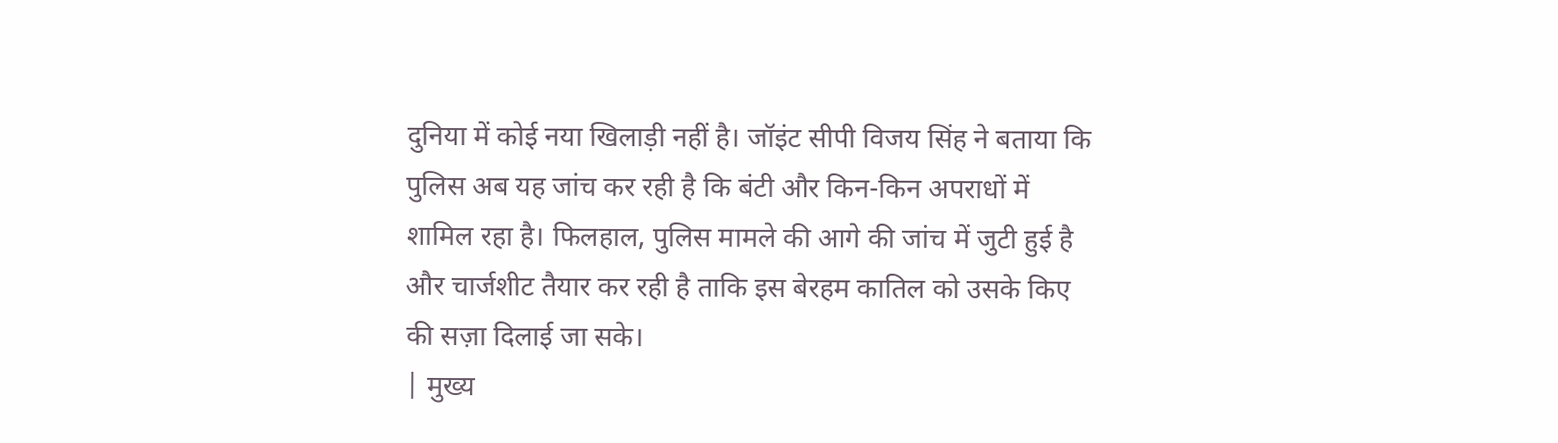दुनिया में कोई नया खिलाड़ी नहीं है। जॉइंट सीपी विजय सिंह ने बताया कि पुलिस अब यह जांच कर रही है कि बंटी और किन-किन अपराधों में शामिल रहा है। फिलहाल, पुलिस मामले की आगे की जांच में जुटी हुई है और चार्जशीट तैयार कर रही है ताकि इस बेरहम कातिल को उसके किए की सज़ा दिलाई जा सके।
| मुख्य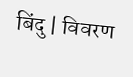बिंदु | विवरण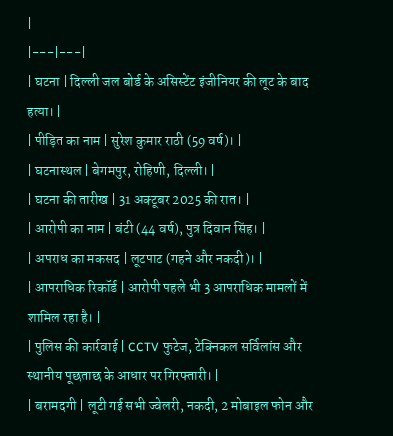|
|---|---|
| घटना | दिल्ली जल बोर्ड के असिस्टेंट इंजीनियर की लूट के बाद हत्या। |
| पीड़ित का नाम | सुरेश कुमार राठी (59 वर्ष)। |
| घटनास्थल | बेगमपुर, रोहिणी, दिल्ली। |
| घटना की तारीख | 31 अक्टूबर 2025 की रात। |
| आरोपी का नाम | बंटी (44 वर्ष), पुत्र दिवान सिंह। |
| अपराध का मकसद | लूटपाट (गहने और नकदी)। |
| आपराधिक रिकॉर्ड | आरोपी पहले भी 3 आपराधिक मामलों में शामिल रहा है। |
| पुलिस की कार्रवाई | CCTV फुटेज, टेक्निकल सर्विलांस और स्थानीय पूछताछ के आधार पर गिरफ्तारी। |
| बरामदगी | लूटी गई सभी ज्वेलरी, नकदी, 2 मोबाइल फोन और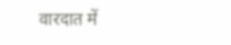वारदात में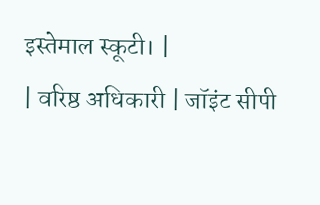इस्तेमाल स्कूटी। |
| वरिष्ठ अधिकारी | जॉइंट सीपी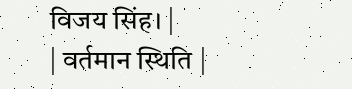विजय सिंह। |
| वर्तमान स्थिति |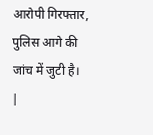आरोपी गिरफ्तार, पुलिस आगे की जांच में जुटी है। |